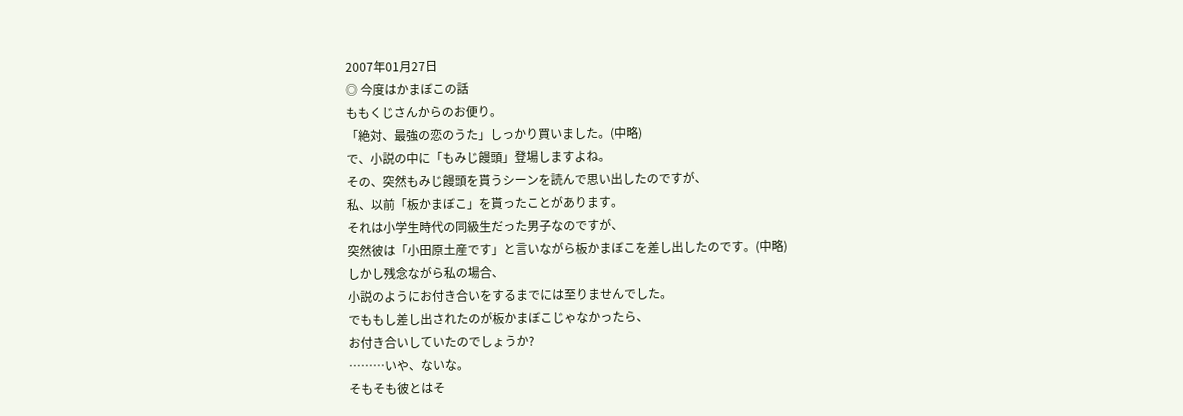2007年01月27日
◎ 今度はかまぼこの話
ももくじさんからのお便り。
「絶対、最強の恋のうた」しっかり買いました。(中略)
で、小説の中に「もみじ饅頭」登場しますよね。
その、突然もみじ饅頭を貰うシーンを読んで思い出したのですが、
私、以前「板かまぼこ」を貰ったことがあります。
それは小学生時代の同級生だった男子なのですが、
突然彼は「小田原土産です」と言いながら板かまぼこを差し出したのです。(中略)
しかし残念ながら私の場合、
小説のようにお付き合いをするまでには至りませんでした。
でももし差し出されたのが板かまぼこじゃなかったら、
お付き合いしていたのでしょうか?
………いや、ないな。
そもそも彼とはそ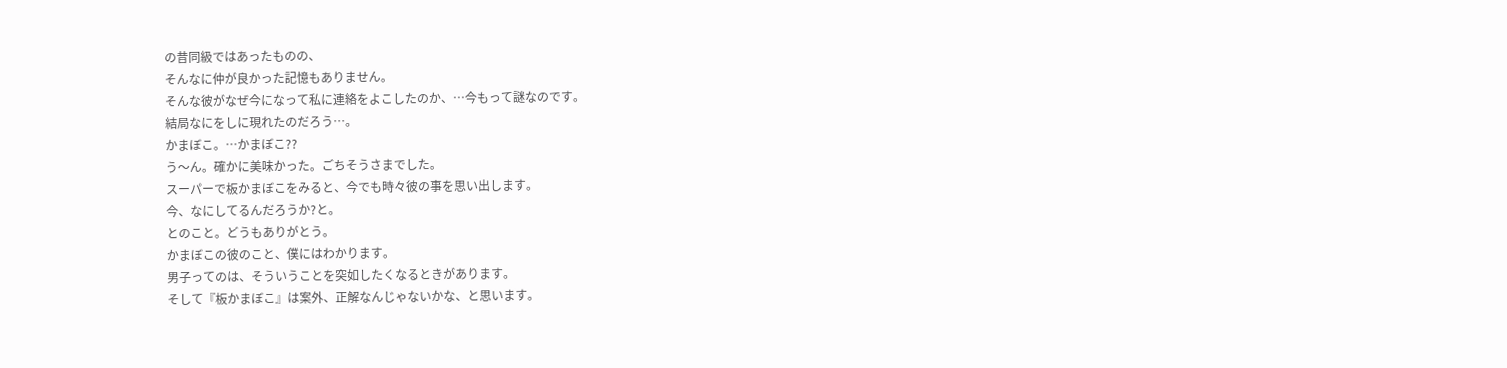の昔同級ではあったものの、
そんなに仲が良かった記憶もありません。
そんな彼がなぜ今になって私に連絡をよこしたのか、…今もって謎なのです。
結局なにをしに現れたのだろう…。
かまぼこ。…かまぼこ??
う〜ん。確かに美味かった。ごちそうさまでした。
スーパーで板かまぼこをみると、今でも時々彼の事を思い出します。
今、なにしてるんだろうか?と。
とのこと。どうもありがとう。
かまぼこの彼のこと、僕にはわかります。
男子ってのは、そういうことを突如したくなるときがあります。
そして『板かまぼこ』は案外、正解なんじゃないかな、と思います。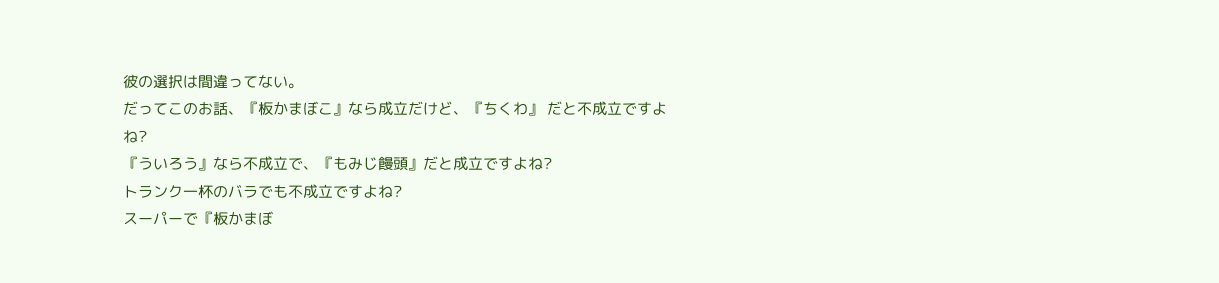彼の選択は間違ってない。
だってこのお話、『板かまぼこ』なら成立だけど、『ちくわ』 だと不成立ですよね?
『ういろう』なら不成立で、『もみじ饅頭』だと成立ですよね?
トランク一杯のバラでも不成立ですよね?
スーパーで『板かまぼ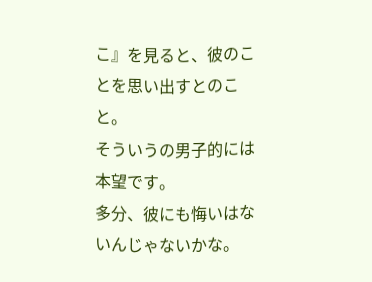こ』を見ると、彼のことを思い出すとのこと。
そういうの男子的には本望です。
多分、彼にも悔いはないんじゃないかな。